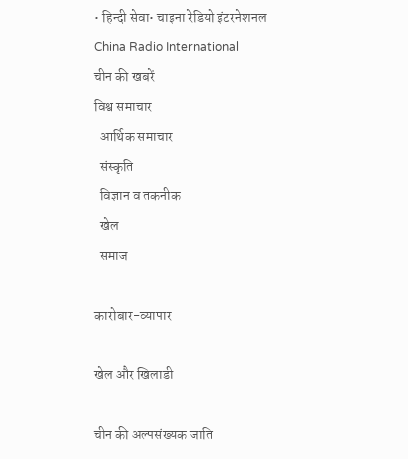• हिन्दी सेवा• चाइना रेडियो इंटरनेशनल
China Radio International
चीन की खबरें
विश्व समाचार
  आर्थिक समाचार
  संस्कृति
  विज्ञान व तकनीक
  खेल
  समाज

कारोबार-व्यापार

खेल और खिलाडी

चीन की अल्पसंख्यक जाति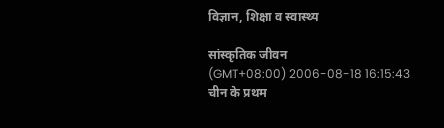विज्ञान, शिक्षा व स्वास्थ्य

सांस्कृतिक जीवन
(GMT+08:00) 2006-08-18 16:15:43
चीन के प्रथम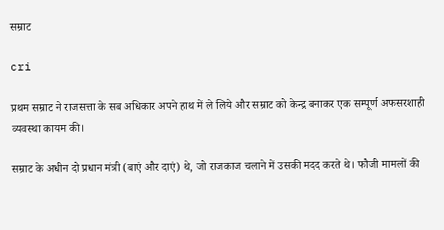सम्राट

cri

प्रथम सम्राट ने राजसत्ता के सब अधिकार अपने हाथ में ले लिये और सम्राट को केन्द्र बनाकर एक सम्पूर्ण अफसरशाही व्यवस्था कायम की।

सम्राट के अधीन दो प्रधान मंत्री (बाएं और दाएं) थे, जो राजकाज चलाने में उसकी मदद करते थे। फौजी मामलों की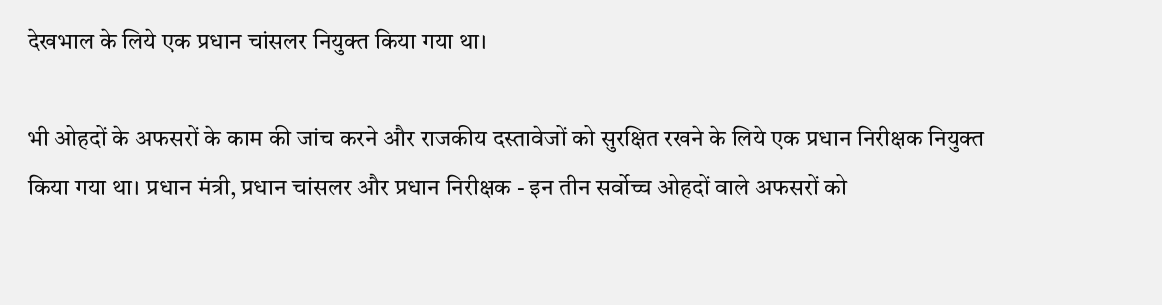देखभाल के लिये एक प्रधान चांसलर नियुक्त किया गया था।

भी ओहदों के अफसरों के काम की जांच करने और राजकीय दस्तावेजों को सुरक्षित रखने के लिये एक प्रधान निरीक्षक नियुक्त किया गया था। प्रधान मंत्री, प्रधान चांसलर और प्रधान निरीक्षक - इन तीन सर्वोच्च ओहदों वाले अफसरों को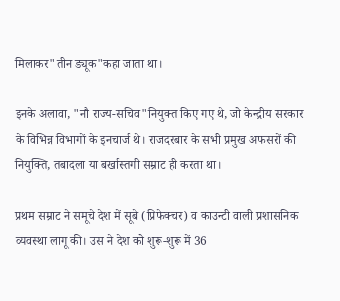मिलाकर"तीन ड्यूक"कहा जाता था।

इनके अलावा, "नौ राज्य-सचिव"नियुक्त किए गए थे, जो केन्द्रीय सरकार के विभिन्न विभागों के इनचार्ज थे। राजदरबार के सभी प्रमुख अफसरों की नियुक्ति, तबादला या बर्खास्तगी सम्राट ही करता था।

प्रथम सम्राट ने समूचे देश में सूबे (प्रिफेक्चर) व काउन्टी वाली प्रशासनिक व्यवस्था लागू की। उस ने देश को शुरू-शुरू में 36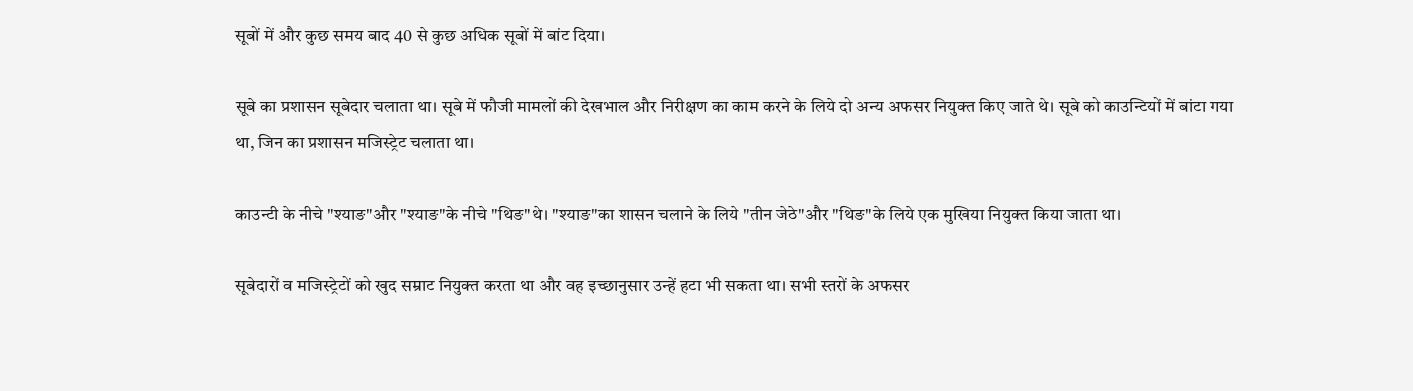सूबों में और कुछ समय बाद 40 से कुछ अधिक सूबों में बांट दिया।

सूबे का प्रशासन सूबेदार चलाता था। सूबे में फौजी मामलों की देखभाल और निरीक्षण का काम करने के लिये दो अन्य अफसर नियुक्त किए जाते थे। सूबे को काउन्टियों में बांटा गया था, जिन का प्रशासन मजिस्ट्रेट चलाता था।

काउन्टी के नीचे "श्याङ"और "श्याङ"के नीचे "थिङ"थे। "श्याङ"का शासन चलाने के लिये "तीन जेठे"और "थिङ"के लिये एक मुखिया नियुक्त किया जाता था।

सूबेदारों व मजिस्ट्रेटों को खुद सम्राट नियुक्त करता था और वह इच्छानुसार उन्हें हटा भी सकता था। सभी स्तरों के अफसर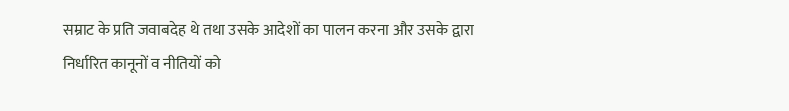सम्राट के प्रति जवाबदेह थे तथा उसके आदेशों का पालन करना और उसके द्वारा निर्धारित कानूनों व नीतियों को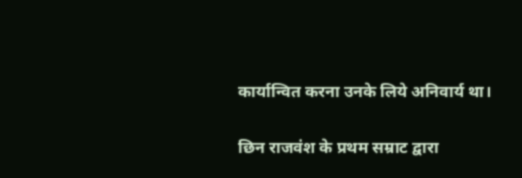कार्यान्वित करना उनके लिये अनिवार्य था।

छिन राजवंश के प्रथम सम्राट द्वारा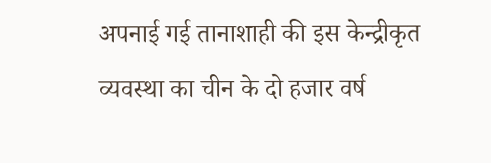अपनाई गई तानाशाही की इस केन्द्रीकृत व्यवस्था का चीन के दो हजार वर्ष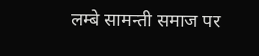लम्बे सामन्ती समाज पर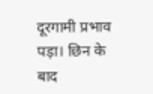दूरगामी प्रभाव पड़ा। छिन के बाद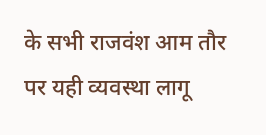के सभी राजवंश आम तौर पर यही व्यवस्था लागू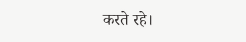करते रहे।